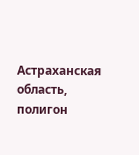Астраханская область, полигон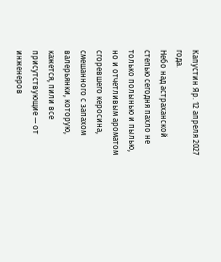Капустин Яр. 12 апреля 2027 года.
Небо над астраханской степью сегодня пахло не только полынью и пылью, но и отчетливым ароматом сгоревшего керосина, смешанного с запахом валерьянки, которую, кажется, пили все присутствующие — от инженеров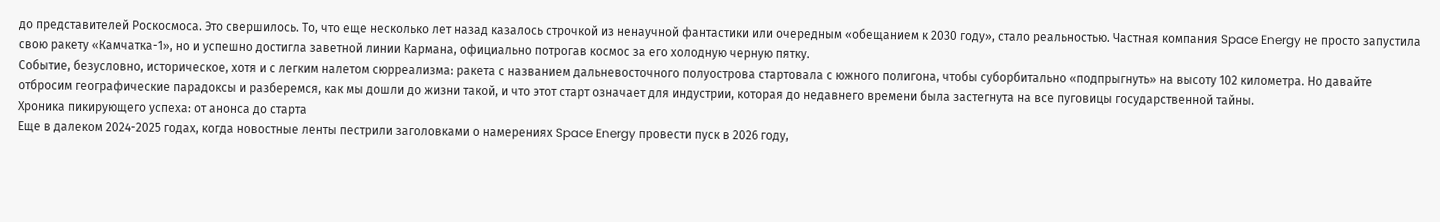до представителей Роскосмоса. Это свершилось. То, что еще несколько лет назад казалось строчкой из ненаучной фантастики или очередным «обещанием к 2030 году», стало реальностью. Частная компания Space Energy не просто запустила свою ракету «Камчатка-1», но и успешно достигла заветной линии Кармана, официально потрогав космос за его холодную черную пятку.
Событие, безусловно, историческое, хотя и с легким налетом сюрреализма: ракета с названием дальневосточного полуострова стартовала с южного полигона, чтобы суборбитально «подпрыгнуть» на высоту 102 километра. Но давайте отбросим географические парадоксы и разберемся, как мы дошли до жизни такой, и что этот старт означает для индустрии, которая до недавнего времени была застегнута на все пуговицы государственной тайны.
Хроника пикирующего успеха: от анонса до старта
Еще в далеком 2024-2025 годах, когда новостные ленты пестрили заголовками о намерениях Space Energy провести пуск в 2026 году,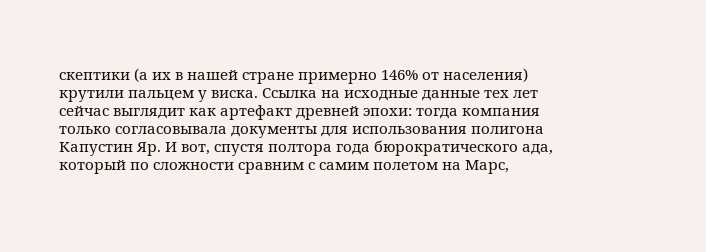скептики (а их в нашей стране примерно 146% от населения) крутили пальцем у виска. Ссылка на исходные данные тех лет сейчас выглядит как артефакт древней эпохи: тогда компания только согласовывала документы для использования полигона Капустин Яр. И вот, спустя полтора года бюрократического ада, который по сложности сравним с самим полетом на Марс,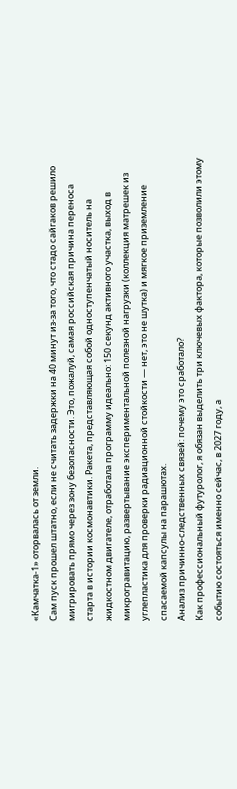«Камчатка-1» оторвалась от земли.
Сам пуск прошел штатно, если не считать задержки на 40 минут из-за того, что стадо сайгаков решило мигрировать прямо через зону безопасности. Это, пожалуй, самая российская причина переноса старта в истории космонавтики. Ракета, представляющая собой одноступенчатый носитель на жидкостном двигателе, отработала программу идеально: 150 секунд активного участка, выход в микрогравитацию, развертывание экспериментальной полезной нагрузки (коллекция матрешек из углепластика для проверки радиационной стойкости — нет, это не шутка) и мягкое приземление спасаемой капсулы на парашютах.
Анализ причинно-следственных связей: почему это сработало?
Как профессиональный футуролог, я обязан выделить три ключевых фактора, которые позволили этому событию состояться именно сейчас, в 2027 году, а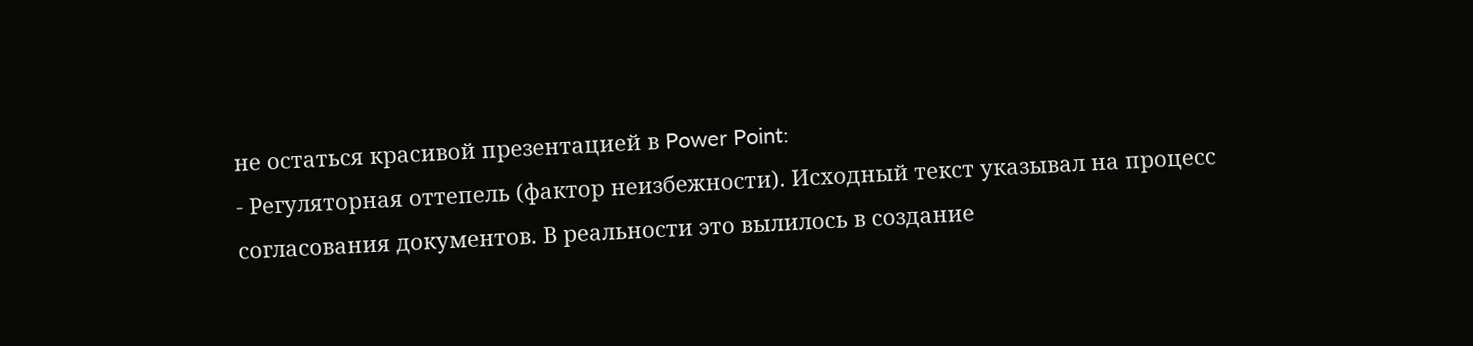не остаться красивой презентацией в Power Point:
- Регуляторная оттепель (фактор неизбежности). Исходный текст указывал на процесс согласования документов. В реальности это вылилось в создание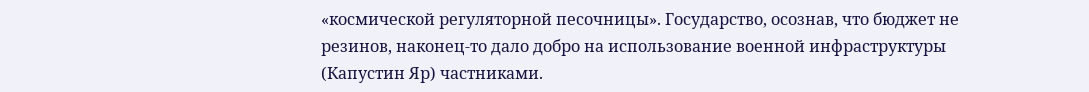«космической регуляторной песочницы». Государство, осознав, что бюджет не резинов, наконец-то дало добро на использование военной инфраструктуры (Капустин Яр) частниками.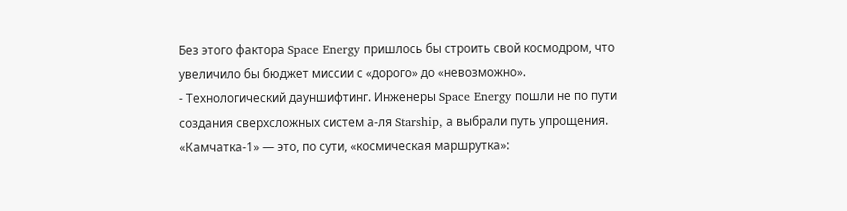Без этого фактора Space Energy пришлось бы строить свой космодром, что увеличило бы бюджет миссии с «дорого» до «невозможно».
- Технологический дауншифтинг. Инженеры Space Energy пошли не по пути создания сверхсложных систем а-ля Starship, а выбрали путь упрощения. «Камчатка-1» — это, по сути, «космическая маршрутка»: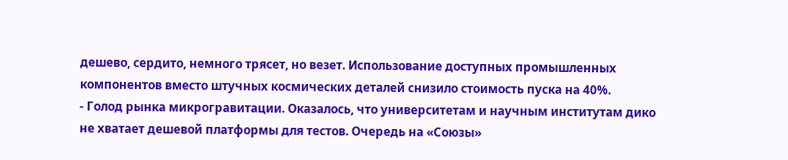дешево, сердито, немного трясет, но везет. Использование доступных промышленных компонентов вместо штучных космических деталей снизило стоимость пуска на 40%.
- Голод рынка микрогравитации. Оказалось, что университетам и научным институтам дико не хватает дешевой платформы для тестов. Очередь на «Союзы»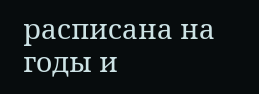расписана на годы и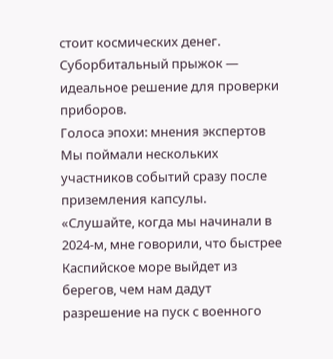стоит космических денег. Суборбитальный прыжок — идеальное решение для проверки приборов.
Голоса эпохи: мнения экспертов
Мы поймали нескольких участников событий сразу после приземления капсулы.
«Слушайте, когда мы начинали в 2024-м, мне говорили, что быстрее Каспийское море выйдет из берегов, чем нам дадут разрешение на пуск с военного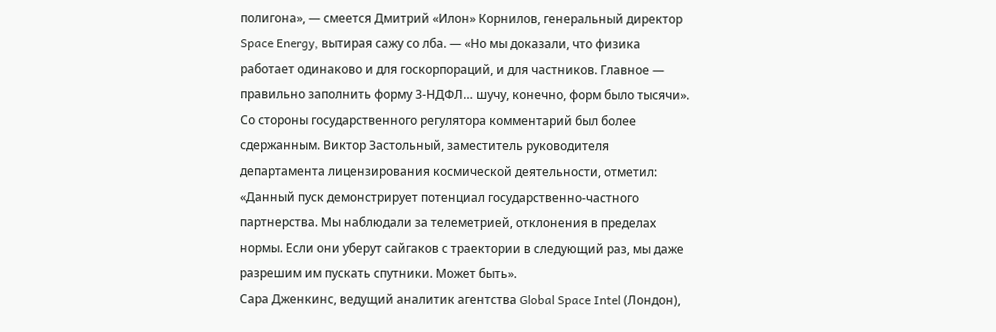полигона», — смеется Дмитрий «Илон» Корнилов, генеральный директор Space Energy, вытирая сажу со лба. — «Но мы доказали, что физика работает одинаково и для госкорпораций, и для частников. Главное — правильно заполнить форму 3-НДФЛ… шучу, конечно, форм было тысячи».
Со стороны государственного регулятора комментарий был более сдержанным. Виктор Застольный, заместитель руководителя департамента лицензирования космической деятельности, отметил: «Данный пуск демонстрирует потенциал государственно-частного партнерства. Мы наблюдали за телеметрией, отклонения в пределах нормы. Если они уберут сайгаков с траектории в следующий раз, мы даже разрешим им пускать спутники. Может быть».
Сара Дженкинс, ведущий аналитик агентства Global Space Intel (Лондон),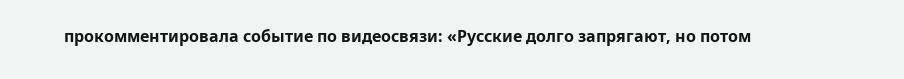прокомментировала событие по видеосвязи: «Русские долго запрягают, но потом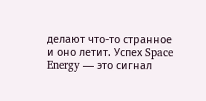делают что-то странное и оно летит. Успех Space Energy — это сигнал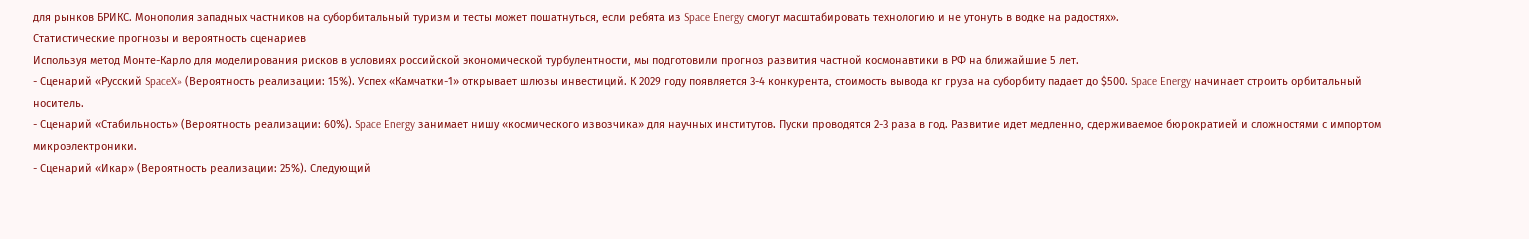для рынков БРИКС. Монополия западных частников на суборбитальный туризм и тесты может пошатнуться, если ребята из Space Energy смогут масштабировать технологию и не утонуть в водке на радостях».
Статистические прогнозы и вероятность сценариев
Используя метод Монте-Карло для моделирования рисков в условиях российской экономической турбулентности, мы подготовили прогноз развития частной космонавтики в РФ на ближайшие 5 лет.
- Сценарий «Русский SpaceX» (Вероятность реализации: 15%). Успех «Камчатки-1» открывает шлюзы инвестиций. К 2029 году появляется 3-4 конкурента, стоимость вывода кг груза на суборбиту падает до $500. Space Energy начинает строить орбитальный носитель.
- Сценарий «Стабильность» (Вероятность реализации: 60%). Space Energy занимает нишу «космического извозчика» для научных институтов. Пуски проводятся 2-3 раза в год. Развитие идет медленно, сдерживаемое бюрократией и сложностями с импортом микроэлектроники.
- Сценарий «Икар» (Вероятность реализации: 25%). Следующий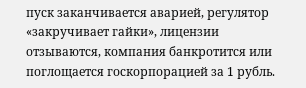пуск заканчивается аварией, регулятор «закручивает гайки», лицензии отзываются, компания банкротится или поглощается госкорпорацией за 1 рубль.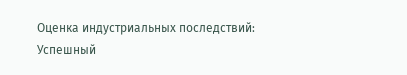Оценка индустриальных последствий:
Успешный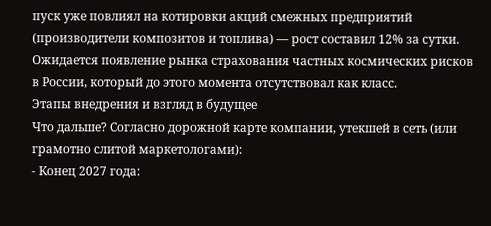пуск уже повлиял на котировки акций смежных предприятий (производители композитов и топлива) — рост составил 12% за сутки. Ожидается появление рынка страхования частных космических рисков в России, который до этого момента отсутствовал как класс.
Этапы внедрения и взгляд в будущее
Что дальше? Согласно дорожной карте компании, утекшей в сеть (или грамотно слитой маркетологами):
- Конец 2027 года: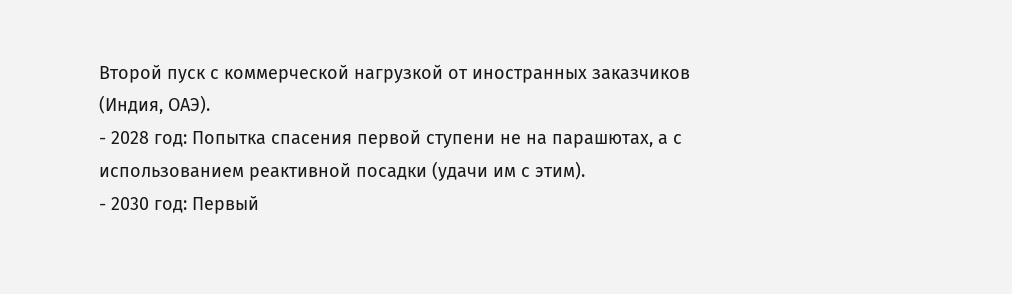Второй пуск с коммерческой нагрузкой от иностранных заказчиков (Индия, ОАЭ).
- 2028 год: Попытка спасения первой ступени не на парашютах, а с использованием реактивной посадки (удачи им с этим).
- 2030 год: Первый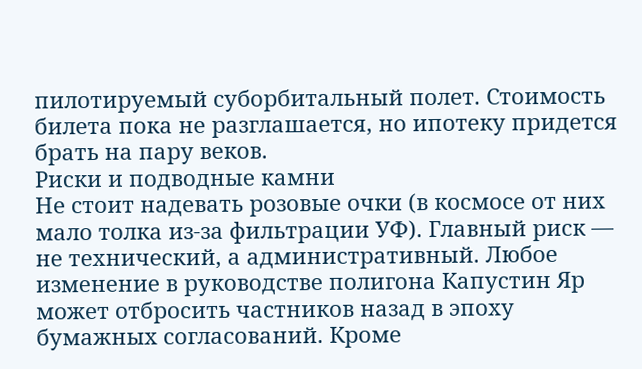пилотируемый суборбитальный полет. Стоимость билета пока не разглашается, но ипотеку придется брать на пару веков.
Риски и подводные камни
Не стоит надевать розовые очки (в космосе от них мало толка из-за фильтрации УФ). Главный риск — не технический, а административный. Любое изменение в руководстве полигона Капустин Яр может отбросить частников назад в эпоху бумажных согласований. Кроме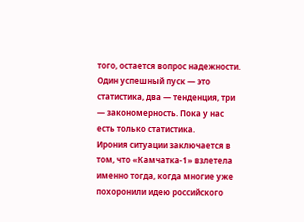того, остается вопрос надежности. Один успешный пуск — это статистика, два — тенденция, три — закономерность. Пока у нас есть только статистика.
Ирония ситуации заключается в том, что «Камчатка-1» взлетела именно тогда, когда многие уже похоронили идею российского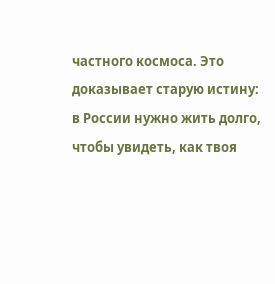частного космоса. Это доказывает старую истину: в России нужно жить долго, чтобы увидеть, как твоя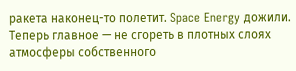ракета наконец-то полетит. Space Energy дожили. Теперь главное — не сгореть в плотных слоях атмосферы собственного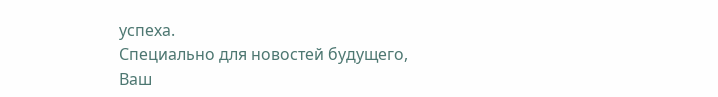успеха.
Специально для новостей будущего,
Ваш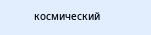космический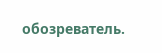обозреватель.